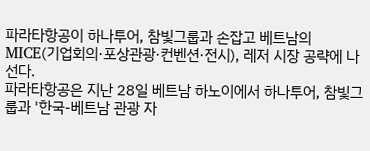파라타항공이 하나투어, 참빛그룹과 손잡고 베트남의 MICE(기업회의·포상관광·컨벤션·전시), 레저 시장 공략에 나선다.
파라타항공은 지난 28일 베트남 하노이에서 하나투어, 참빛그룹과 '한국-베트남 관광 자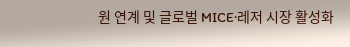원 연계 및 글로벌 MICE·레저 시장 활성화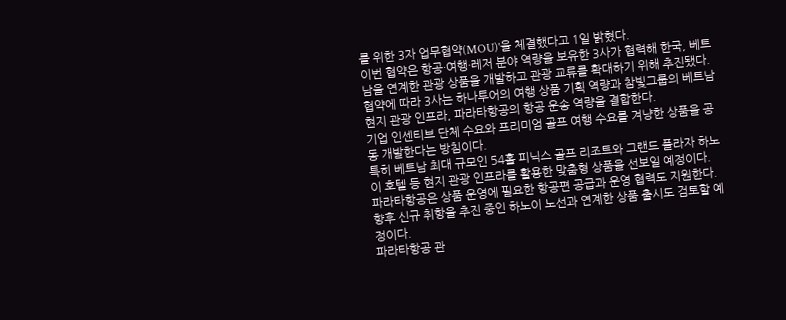를 위한 3자 업무협약(MOU)'을 체결했다고 1일 밝혔다.
이번 협약은 항공·여행·레저 분야 역량을 보유한 3사가 협력해 한국, 베트남을 연계한 관광 상품을 개발하고 관광 교류를 확대하기 위해 추진됐다.
협약에 따라 3사는 하나투어의 여행 상품 기획 역량과 참빛그룹의 베트남 현지 관광 인프라, 파라타항공의 항공 운송 역량을 결합한다.
기업 인센티브 단체 수요와 프리미엄 골프 여행 수요를 겨냥한 상품을 공동 개발한다는 방침이다.
특히 베트남 최대 규모인 54홀 피닉스 골프 리조트와 그랜드 플라자 하노이 호텔 등 현지 관광 인프라를 활용한 맞춤형 상품을 선보일 예정이다.
파라타항공은 상품 운영에 필요한 항공편 공급과 운영 협력도 지원한다. 향후 신규 취항을 추진 중인 하노이 노선과 연계한 상품 출시도 검토할 예정이다.
파라타항공 관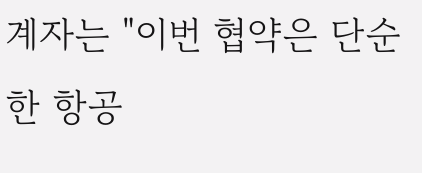계자는 "이번 협약은 단순한 항공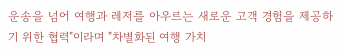운송을 넘어 여행과 레저를 아우르는 새로운 고객 경험을 제공하기 위한 협력"이라며 "차별화된 여행 가치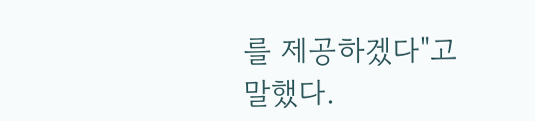를 제공하겠다"고 말했다.